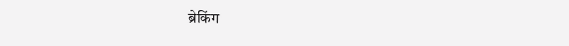ब्रेकिंग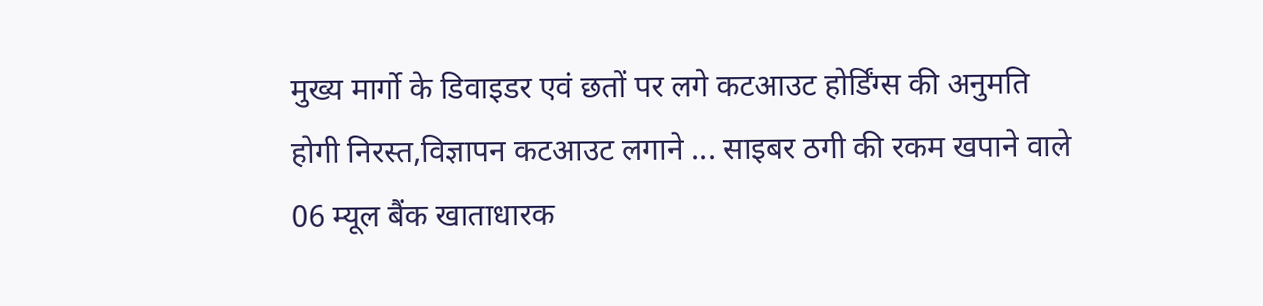मुख्य मार्गो के डिवाइडर एवं छतों पर लगे कटआउट होर्डिंग्स की अनुमति होगी निरस्त,विज्ञापन कटआउट लगाने ... साइबर ठगी की रकम खपाने वाले 06 म्यूल बैंक खाताधारक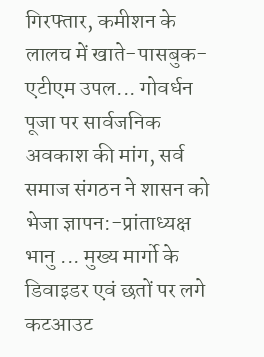गिरफ्तार, कमीशन के लालच में खाते-पासबुक-एटीएम उपल... गोवर्धन पूजा पर सार्वजनिक अवकाश की मांग, सर्व समाज संगठन ने शासन को भेजा ज्ञापन:-प्रांताध्यक्ष भानु ... मुख्य मार्गो के डिवाइडर एवं छतों पर लगे कटआउट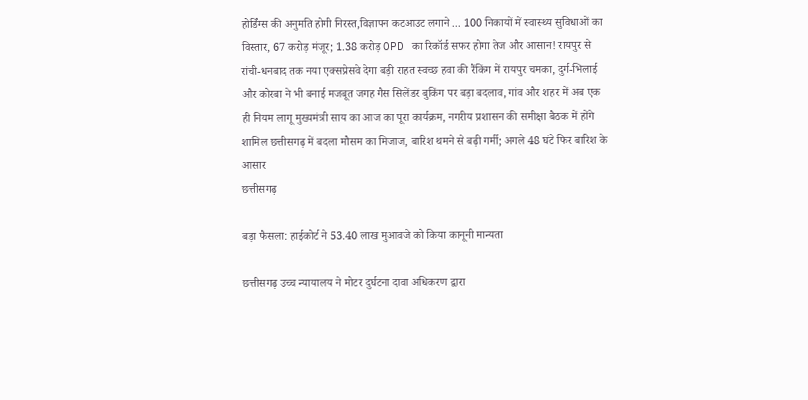होर्डिंग्स की अनुमति होगी निरस्त,विज्ञापन कटआउट लगाने ... 100 निकायों में स्वास्थ्य सुविधाओं का विस्तार, 67 करोड़ मंजूर; 1.38 करोड़ OPD का रिकॉर्ड सफर होगा तेज और आसान! रायपुर से रांची-धनबाद तक नया एक्सप्रेसवे देगा बड़ी राहत स्वच्छ हवा की रैंकिंग में रायपुर चमका, दुर्ग-भिलाई और कोरबा ने भी बनाई मजबूत जगह गैस सिलेंडर बुकिंग पर बड़ा बदलाव, गांव और शहर में अब एक ही नियम लागू मुख्यमंत्री साय का आज का पूरा कार्यक्रम, नगरीय प्रशासन की समीक्षा बैठक में होंगे शामिल छत्तीसगढ़ में बदला मौसम का मिजाज, बारिश थमने से बढ़ी गर्मी; अगले 48 घंटे फिर बारिश के आसार
छत्तीसगढ़

बड़ा फैसला: हाईकोर्ट ने 53.40 लाख मुआवजे को किया कानूनी मान्यता

छत्तीसगढ़ उच्च न्यायालय ने मोटर दुर्घटना दावा अधिकरण द्वारा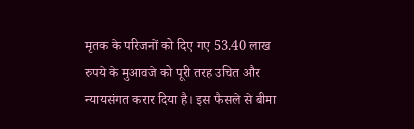मृतक के परिजनों को दिए गए 53.40 लाख रुपये के मुआवजे को पूरी तरह उचित और न्यायसंगत करार दिया है। इस फैसले से बीमा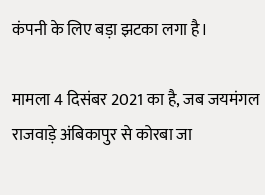कंपनी के लिए बड़ा झटका लगा है।

मामला 4 दिसंबर 2021 का है, जब जयमंगल राजवाड़े अंबिकापुर से कोरबा जा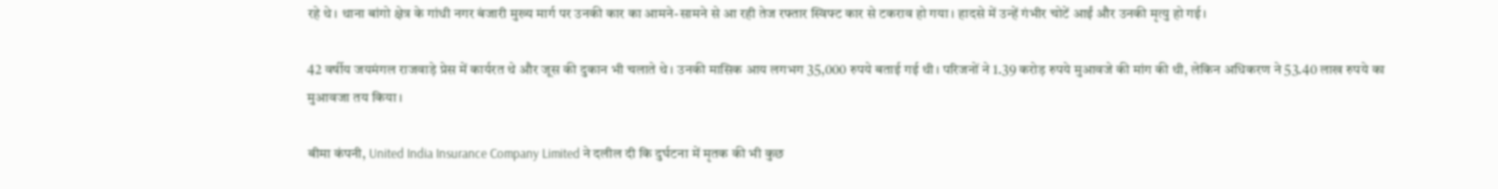रहे थे। थाना बांगो क्षेत्र के गांधी नगर बंजारी मुख्य मार्ग पर उनकी कार का आमने-सामने से आ रही तेज रफ्तार स्विफ्ट कार से टकराव हो गया। हादसे में उन्हें गंभीर चोटें आईं और उनकी मृत्यु हो गई।

42 वर्षीय जयमंगल राजवाड़े प्रेस में कार्यरत थे और जूस की दुकान भी चलाते थे। उनकी मासिक आय लगभग 35,000 रुपये बताई गई थी। परिजनों ने 1.39 करोड़ रुपये मुआवजे की मांग की थी, लेकिन अधिकरण ने 53.40 लाख रुपये का मुआवजा तय किया।

बीमा कंपनी, United India Insurance Company Limited ने दलील दी कि दुर्घटना में मृतक की भी कुछ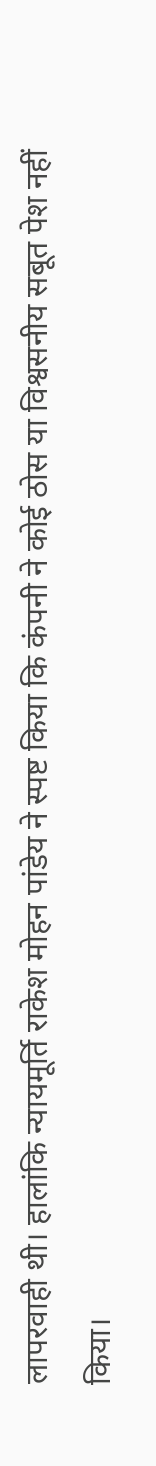लापरवाही थी। हालांकि न्यायमूर्ति राकेश मोहन पांडेय ने स्पष्ट किया कि कंपनी ने कोई ठोस या विश्वसनीय सबूत पेश नहीं किया।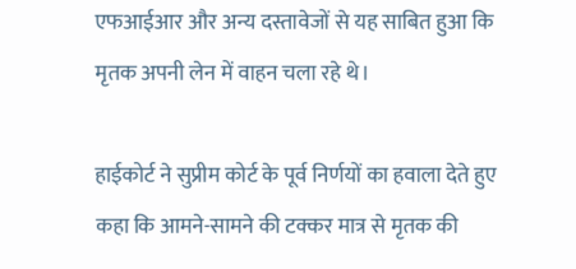एफआईआर और अन्य दस्तावेजों से यह साबित हुआ कि मृतक अपनी लेन में वाहन चला रहे थे।

हाईकोर्ट ने सुप्रीम कोर्ट के पूर्व निर्णयों का हवाला देते हुए कहा कि आमने-सामने की टक्कर मात्र से मृतक की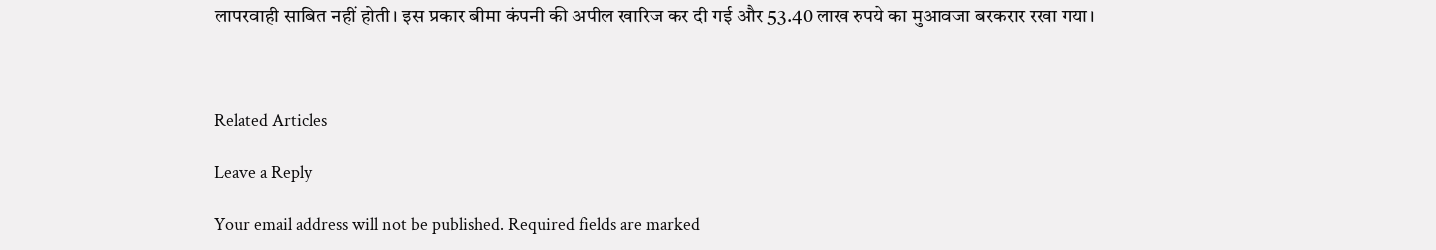लापरवाही साबित नहीं होती। इस प्रकार बीमा कंपनी की अपील खारिज कर दी गई और 53.40 लाख रुपये का मुआवजा बरकरार रखा गया।



Related Articles

Leave a Reply

Your email address will not be published. Required fields are marked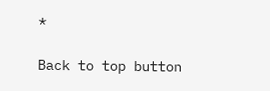*

Back to top button